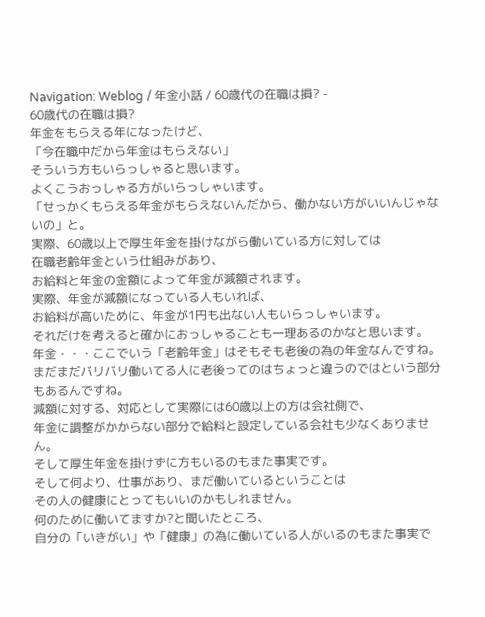Navigation: Weblog / 年金小話 / 60歳代の在職は損? -
60歳代の在職は損?
年金をもらえる年になったけど、
「今在職中だから年金はもらえない」
そういう方もいらっしゃると思います。
よくこうおっしゃる方がいらっしゃいます。
「せっかくもらえる年金がもらえないんだから、働かない方がいいんじゃないの」と。
実際、60歳以上で厚生年金を掛けながら働いている方に対しては
在職老齢年金という仕組みがあり、
お給料と年金の金額によって年金が減額されます。
実際、年金が減額になっている人もいれば、
お給料が高いために、年金が1円も出ない人もいらっしゃいます。
それだけを考えると確かにおっしゃることも一理あるのかなと思います。
年金・・・ここでいう「老齢年金」はそもそも老後の為の年金なんですね。
まだまだバリバリ働いてる人に老後ってのはちょっと違うのではという部分もあるんですね。
減額に対する、対応として実際には60歳以上の方は会社側で、
年金に調整がかからない部分で給料と設定している会社も少なくありません。
そして厚生年金を掛けずに方もいるのもまた事実です。
そして何より、仕事があり、まだ働いているということは
その人の健康にとってもいいのかもしれません。
何のために働いてますか?と聞いたところ、
自分の「いきがい」や「健康」の為に働いている人がいるのもまた事実で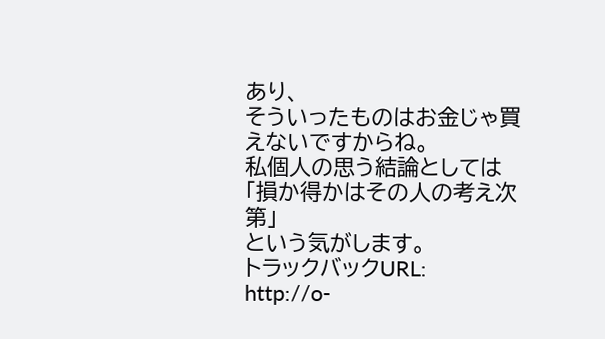あり、
そういったものはお金じゃ買えないですからね。
私個人の思う結論としては
「損か得かはその人の考え次第」
という気がします。
トラックバックURL:
http://o-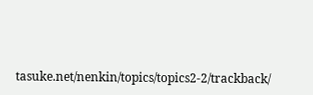tasuke.net/nenkin/topics/topics2-2/trackback/